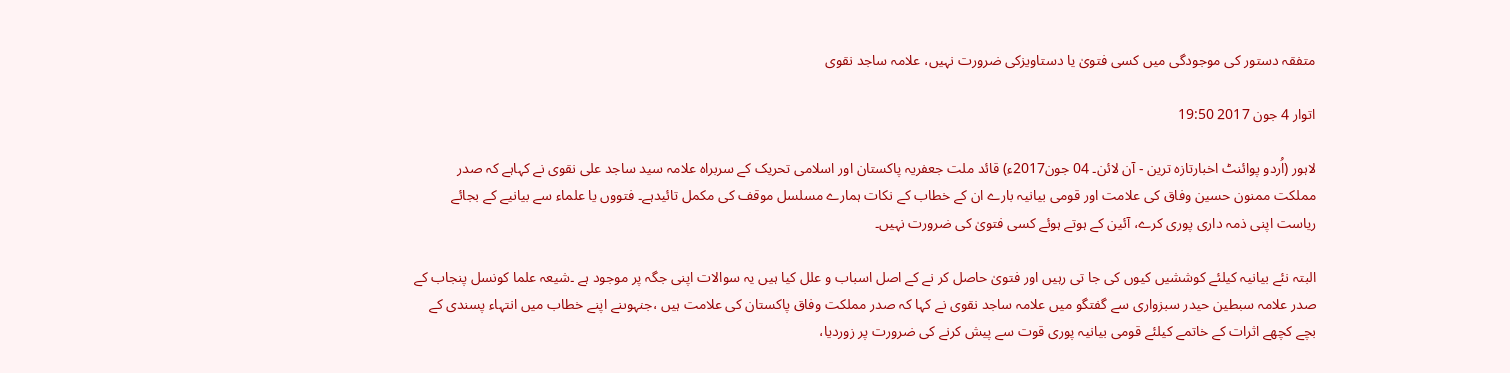متفقہ دستور کی موجودگی میں کسی فتویٰ یا دستاویزکی ضرورت نہیں، علامہ ساجد نقوی

اتوار 4 جون 2017 19:50

لاہور (اُردو پوائنٹ اخبارتازہ ترین - آن لائن۔ 04 جون2017ء) قائد ملت جعفریہ پاکستان اور اسلامی تحریک کے سربراہ علامہ سید ساجد علی نقوی نے کہاہے کہ صدر مملکت ممنون حسین وفاق کی علامت اور قومی بیانیہ بارے ان کے خطاب کے نکات ہمارے مسلسل موقف کی مکمل تائیدہے۔ فتووں یا علماء سے بیانیے کے بجائے ریاست اپنی ذمہ داری پوری کرے، آئین کے ہوتے ہوئے کسی فتویٰ کی ضرورت نہیں۔

البتہ نئے بیانیہ کیلئے کوششیں کیوں کی جا تی رہیں اور فتویٰ حاصل کر نے کے اصل اسباب و علل کیا ہیں یہ سوالات اپنی جگہ پر موجود ہے ۔شیعہ علما کونسل پنجاب کے صدر علامہ سبطین حیدر سبزواری سے گفتگو میں علامہ ساجد نقوی نے کہا کہ صدر مملکت وفاق پاکستان کی علامت ہیں ،جنہوںنے اپنے خطاب میں انتہاء پسندی کے بچے کچھے اثرات کے خاتمے کیلئے قومی بیانیہ پوری قوت سے پیش کرنے کی ضرورت پر زوردیا،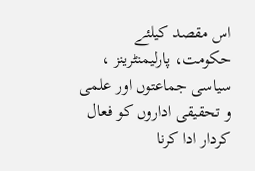اس مقصد کیلئے حکومت، پارلیمنٹرینز ، سیاسی جماعتوں اور علمی و تحقیقی اداروں کو فعال کردار ادا کرنا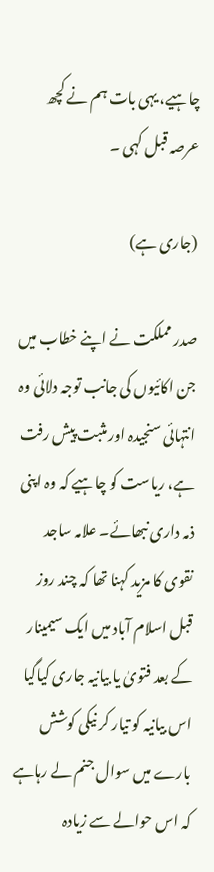چاہیے، یہی بات ہم نے کچھ عرصہ قبل کہی ۔

(جاری ہے)

صدر مملکت نے اپنے خطاب میں جن اکائیوں کی جانب توجہ دلائی وہ انتہائی سنجیدہ اور مثبت پیش رفت ہے، ریاست کو چاہیے کہ وہ اپنی ذمہ داری نبھائے۔ علامہ ساجد نقوی کا مزید کہنا تھا کہ چند روز قبل اسلام آباد میں ایک سیمینار کے بعد فتویٰ یا بیانیہ جاری کیاگیا اس بیانیہ کو تیار کر نیکی کوشش بارے میں سوال جنم لے رہاہے کہ اس حوالے سے زیادہ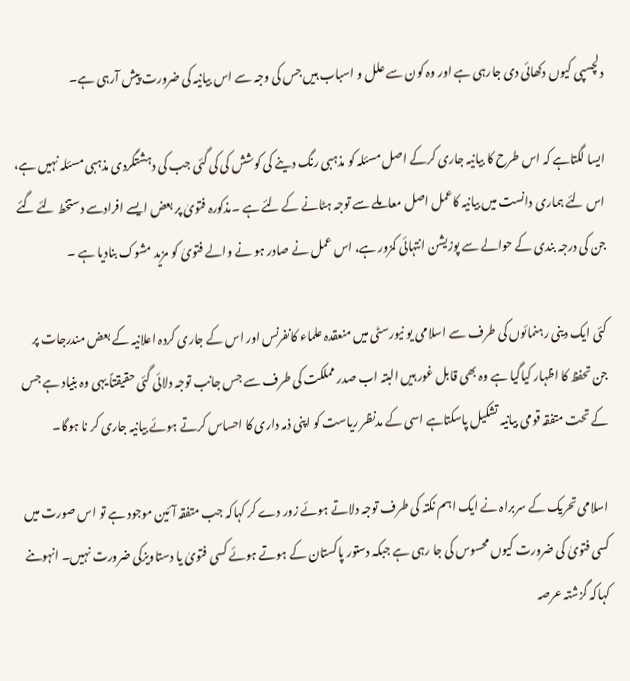دلچسپی کیوں دکھائی دی جارہی ہے اور وہ کون سے علل و اسباب ہیں جس کی وجہ سے اس بیانیہ کی ضرورت پیش آرہی ہے۔

ایسا لگتاہے کہ اس طرح کا بیانیہ جاری کرکے اصل مسئلہ کو مذہبی رنگ دینے کی کوشش کی کی گئی جب کی دہشتگردی مذہبی مسئلہ نہیں ہے، اس لئے ہماری دانست میں بیانیہ کاعمل اصل معاملے سے توجہ ہٹانے کے لئے ہے ۔مذکورہ فتویٰ پر بعض ایسے افرادسے دستخط لئے گئے جن کی درجہ بندی کے حوالے سے پوزیشن انتہائی کمزور ہے، اس عمل نے صادر ہو نے والے فتویٰ کو مزید مشوک بنادیا ہے ۔

کئی ایک دینی رہنمائوں کی طرف سے اسلامی یو نیورسٹی میں منعقدہ علماء کانفرنس اور اس کے جاری کردہ اعلانیہ کے بعض مندرجات پر جن تحفظ کا اظہار کیاگیا ہے وہ بھی قابل غور ہیں البتہ اب صدر مملکت کی طرف سے جس جانب توجہ دلائی گئی حقیقتاً یہی وہ بنیاد ہے جس کے تحت متفقہ قومی بیانیہ تشکیل پاسکتاہے اسی کے مدنظر ریاست کو اپنی ذمہ داری کا احساس کرتے ہوئے بیانیہ جاری کر نا ہوگا۔

اسلامی تحریک کے سربراہ نے ایک اہم نکتہ کی طرف توجہ دلاتے ہوئے زور دے کر کہاکہ جب متفقہ آئین موجود ہے تو اس صورت میں کسی فتویٰ کی ضرورت کیوں محسوس کی جا رہی ہے جبکہ دستور پاکستان کے ہوتے ہوئے کسی فتویٰ یا دستاویزکی ضرورت نہیں۔ انہوںنے کہاکہ گزشتہ عرصہ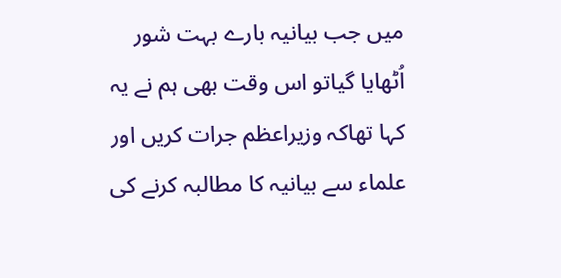میں جب بیانیہ بارے بہت شور اُٹھایا گیاتو اس وقت بھی ہم نے یہ کہا تھاکہ وزیراعظم جرات کریں اور علماء سے بیانیہ کا مطالبہ کرنے کی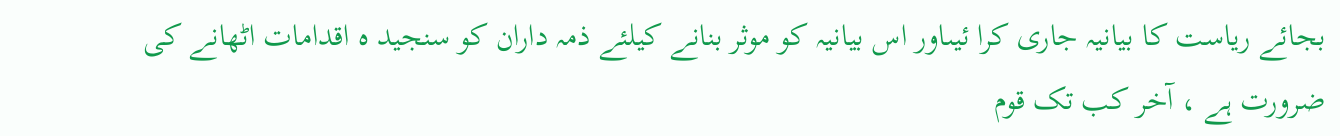بجائے ریاست کا بیانیہ جاری کرا ئیںاور اس بیانیہ کو موثر بنانے کیلئے ذمہ داران کو سنجید ہ اقدامات اٹھانے کی ضرورت ہے ، آخر کب تک قوم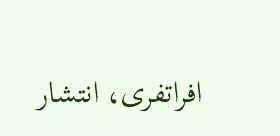افراتفری، انتشار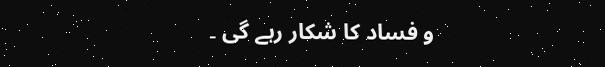و فساد کا شکار رہے گی ۔